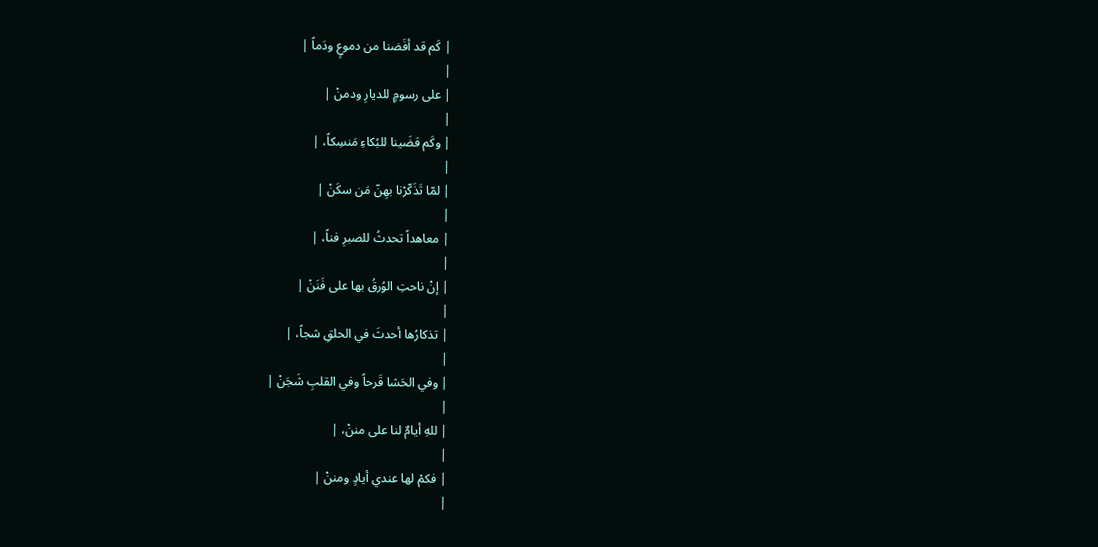| كَم قد أفَضنا من دموعٍ ودَماً |
|
| على رسومٍ للديارِ ودمنْ |
|
| وكَم قضَينا للبُكاءِ مَنسِكاً، |
|
| لمّا تَذَكّرْنا بهِنّ مَن سكَنْ |
|
| معاهداً تحدثُ للصبرِ فناً، |
|
| إنْ ناحتِ الوُرقُ بها على فَنَنْ |
|
| تذكارُها أحدثَ في الحلقِ شجاً، |
|
| وفي الحَشا قَرحاً وفي القلبِ شَجَنْ |
|
| للهِ أيامٌ لنا على مننْ، |
|
| فكمْ لها عندي أيادٍ ومننْ |
|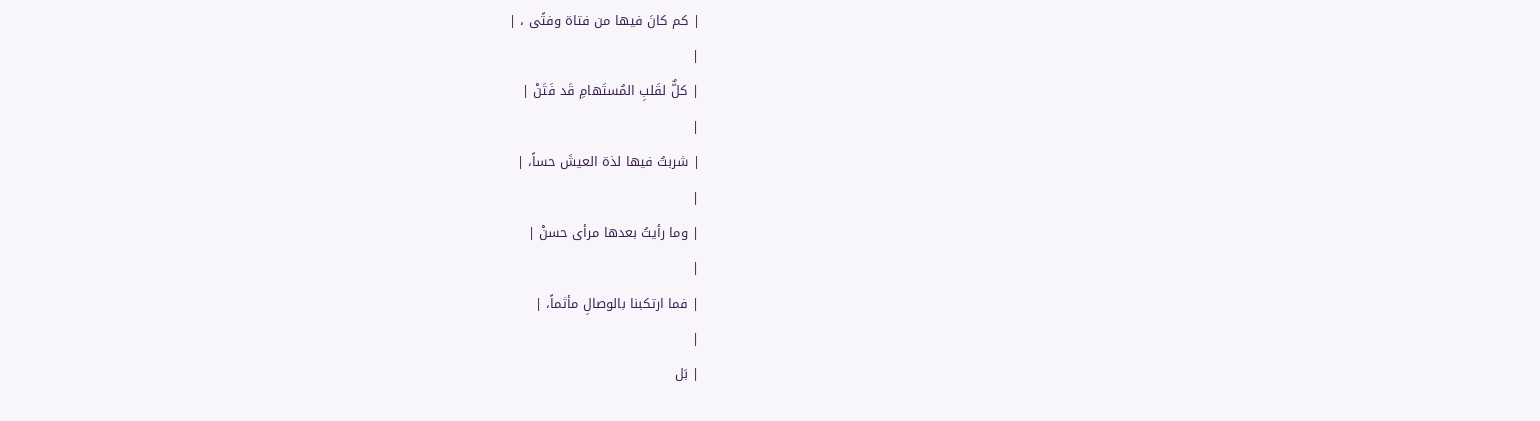| كم كانَ فيها من فتاة وفتًى ، |
|
| كلٌّ لقَلبِ المُستَهامِ قَد فَتَنْ |
|
| شربتُ فيها لذة العيشَ حساً، |
|
| وما رأيتُ بعدها مرأى حسنْ |
|
| فما ارتكبنا بالوصالِ مأثماً، |
|
| بَل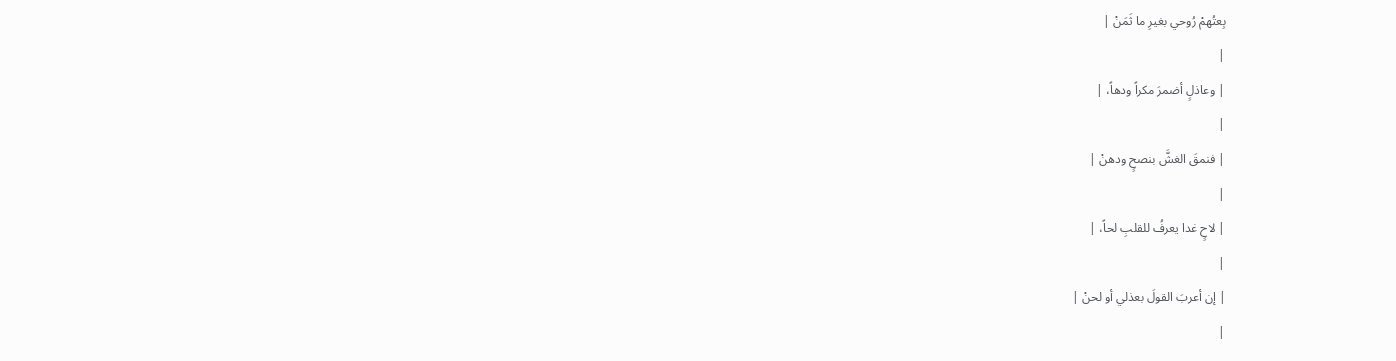بِعتُهمْ رُوحي بغيرِ ما ثَمَنْ |
|
| وعاذلٍ أضمرَ مكراً ودهاً، |
|
| فنمقَ الغشَّ بنصحٍ ودهنْ |
|
| لاحٍ غدا يعرفُ للقلبِ لحاً، |
|
| إن أعربَ القولَ بعذلي أو لحنْ |
|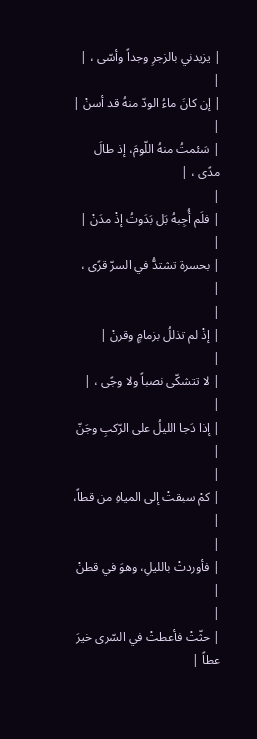| يزيدني بالزجرِ وجداً وأسّى ، |
|
| إن كانَ ماءُ الودّ منهُ قد أسنْ |
|
| سَئمتُ منهُ اللّومَ، إذ طالَ مدًى ، |
|
| فلَم أُجِبهُ بَل بَدَوتُ إذْ مدَنْ |
|
| بحسرة تشتدُّ في السرّ قرًى ، |
|
| إذْ لم تذللُ بزمامٍ وقرنْ |
|
| لا تتشكّى نصباً ولا وجًى ، |
|
| إذا دَجا الليلُ على الرّكبِ وجَنّ |
|
| كمْ سبقتْ إلى المياهِ من قطاً، |
|
| فأوردتْ بالليلِ، وهوَ في قطنْ |
|
| حثّتْ فأعطتْ في السّرى خيرَ عطاً |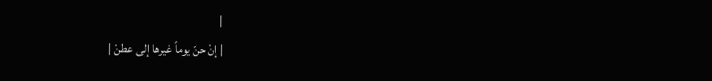|
| إنْ حنّ يوماً غيرها إلى عطنْ |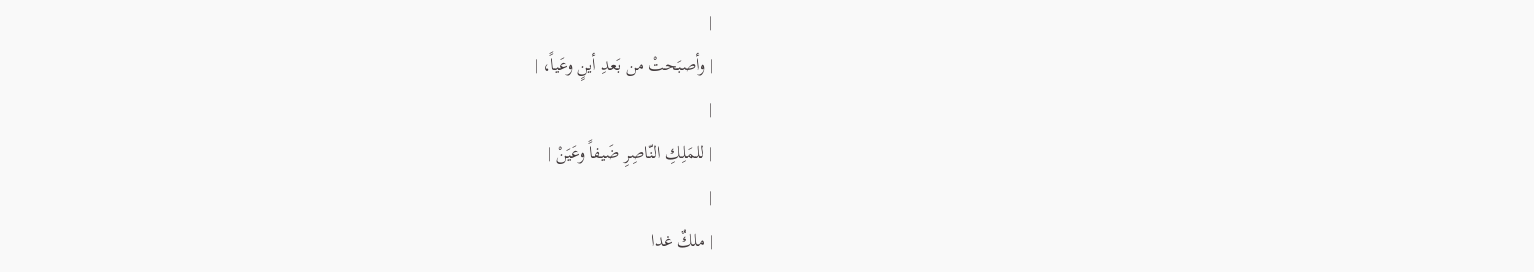|
| وأصبَحتْ من بَعدِ أينٍ وعَياً، |
|
| للمَلِكِ النّاصِرِ ضَيفاً وعَيَنْ |
|
| ملكٌ غدا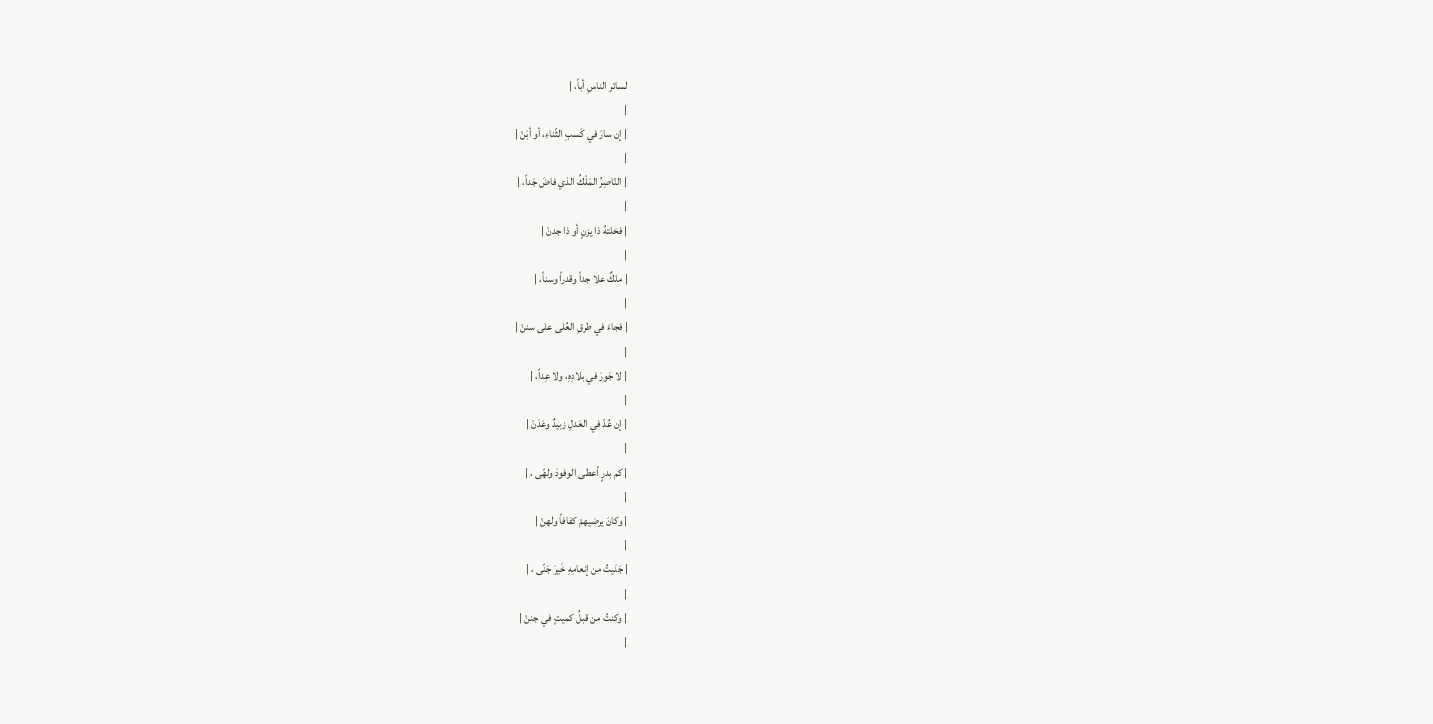لسائر الناسِ أباً، |
|
| إن سارَ في كَسبِ الثّناءِ، أو أبَنْ |
|
| النّاصِرُ المَلْكُ الذي فاضَ جَداً، |
|
| فخلتهُ ذا يزنٍ أو ذا جدنْ |
|
| ملكٌ علا جداً وقدراً وسناً، |
|
| فجاءَ في طرقِ العُلى على سننْ |
|
| لا جَورَ في بلادِهِ، ولا عِداً، |
|
| إن عُدّ في العَدلِ زبيدٌ وعَدَنْ |
|
| كم بدرٍ أعطى الوفودَ ولهًى ، |
|
| وكانَ يرضيهمْ كفافاً ولهنْ |
|
| جَنَيتُ من إنعامِهِ خَيرَ جَنًى ، |
|
| وكنتُ من قبلُ كميتٍ في جننْ |
|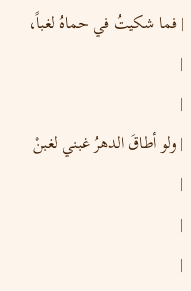| فما شكيتُ في حماهُ لغباً، |
|
| ولو أطاقَ الدهرُ غبني لغبنْ |
|
|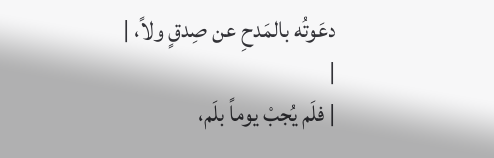دعَوتُه بالمَدحِ عن صِدقٍ ولاً، |
|
| فلَم يُجبْ يوماً بلَم،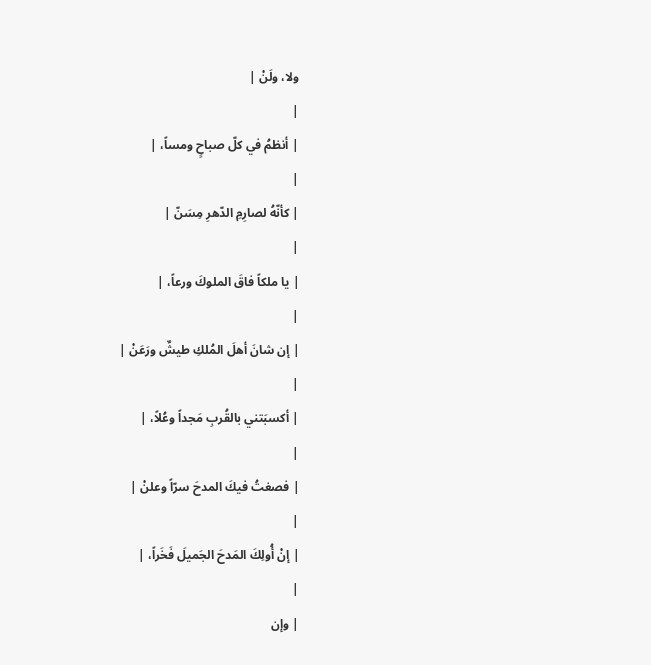ولا، ولَنْ |
|
| أنظمُ في كلّ صباحٍ ومساً، |
|
| كأنّهُ لصارِمِ الدّهرِ مِسَنّ |
|
| يا ملكاً فاقَ الملوكَ ورعاً، |
|
| إن شانَ أهلَ المُلكِ طيشٌ ورَعَنْ |
|
| أكسبَتني بالقُربِ مَجداً وعُلاً، |
|
| فصغتُ فيكَ المدحَ سرّاً وعلنْ |
|
| إنْ أُولِكَ المَدحَ الجَميلَ فَخَراً، |
|
| وإن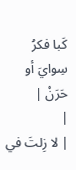كَبا فكرُ سِوايَ أو حَرَنْ |
|
| لا زِلتَ في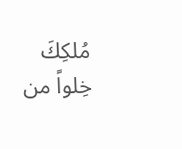مُلكِكَ خِلواً من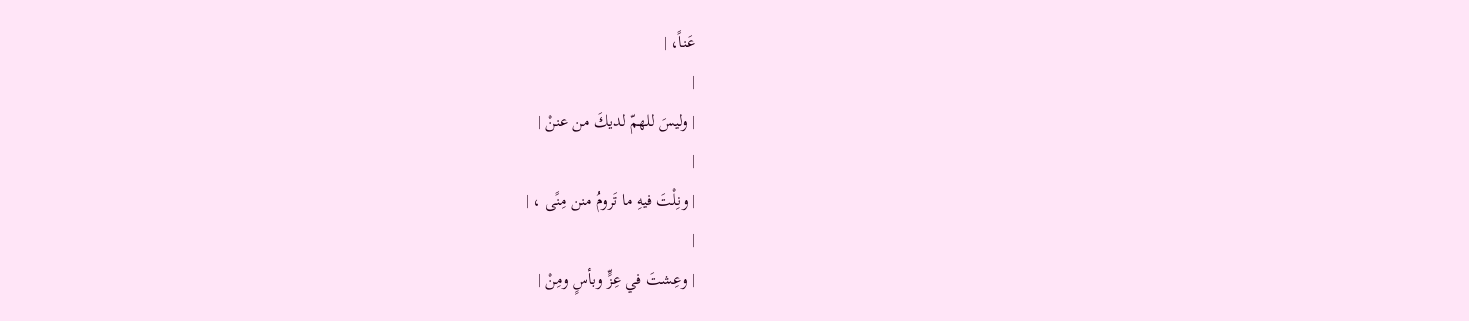عَناً، |
|
| وليسَ للهمّ لديكَ من عننْ |
|
| ونِلْتَ فيهِ ما تَرومُ منن مِنًى ، |
|
| وعِشتَ في عِزٍّ وبأسٍ ومِنْ |